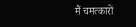मैं चमत्कारों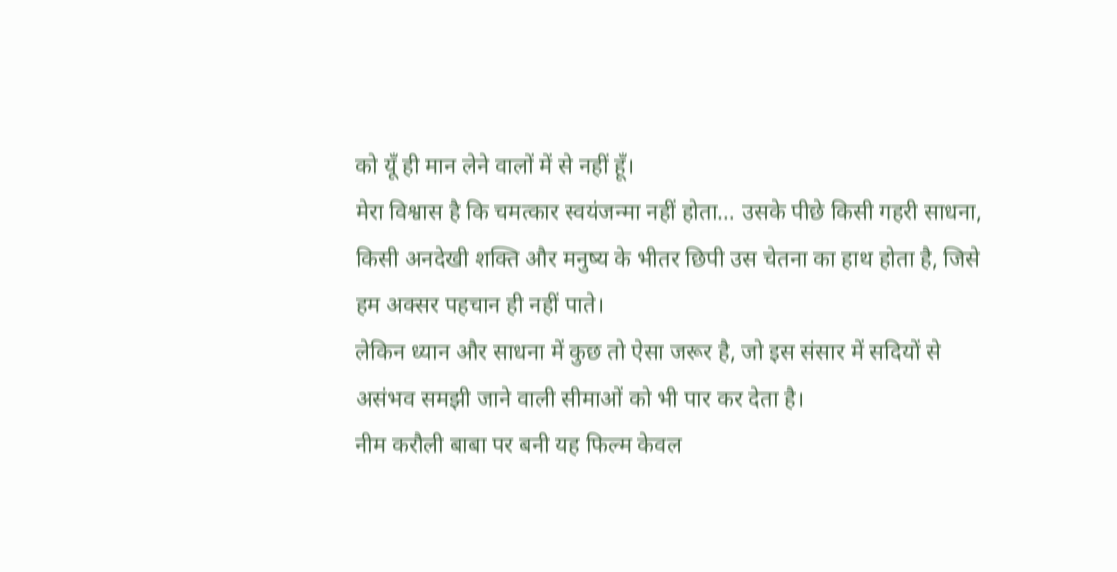को यूँ ही मान लेने वालों में से नहीं हूँ।
मेरा विश्वास है कि चमत्कार स्वयंजन्मा नहीं होता… उसके पीछे किसी गहरी साधना, किसी अनदेखी शक्ति और मनुष्य के भीतर छिपी उस चेतना का हाथ होता है, जिसे हम अक्सर पहचान ही नहीं पाते।
लेकिन ध्यान और साधना में कुछ तो ऐसा जरूर है, जो इस संसार में सदियों से असंभव समझी जाने वाली सीमाओं को भी पार कर देता है।
नीम करौली बाबा पर बनी यह फिल्म केवल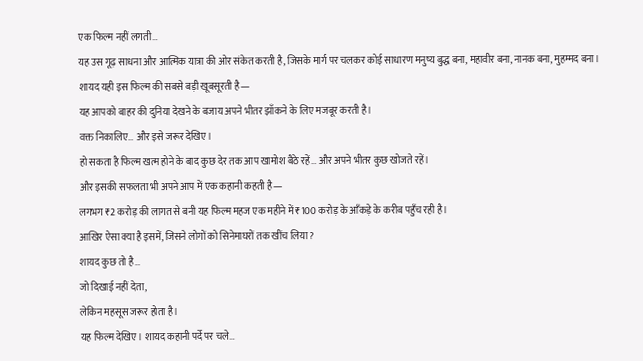एक फिल्म नहीं लगती…
यह उस गूढ़ साधना और आत्मिक यात्रा की ओर संकेत करती है, जिसके मार्ग पर चलकर कोई साधारण मनुष्य बुद्ध बना, महावीर बना, नानक बना, मुहम्मद बना।
शायद यही इस फिल्म की सबसे बड़ी खूबसूरती है—
यह आपको बाहर की दुनिया देखने के बजाय अपने भीतर झाँकने के लिए मजबूर करती है।
वक्त निकालिए… और इसे जरूर देखिए।
हो सकता है फिल्म खत्म होने के बाद कुछ देर तक आप खामोश बैठे रहें… और अपने भीतर कुछ खोजते रहें।
और इसकी सफलता भी अपने आप में एक कहानी कहती है—
लगभग ₹2 करोड़ की लागत से बनी यह फिल्म महज एक महीने में ₹100 करोड़ के आँकड़े के करीब पहुँच रही है।
आखिर ऐसा क्या है इसमें, जिसने लोगों को सिनेमाघरों तक खींच लिया?
शायद कुछ तो है…
जो दिखाई नहीं देता,
लेकिन महसूस जरूर होता है।
यह फिल्म देखिए। शायद कहानी पर्दे पर चले…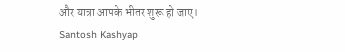और यात्रा आपके भीतर शुरू हो जाए।
Santosh Kashyap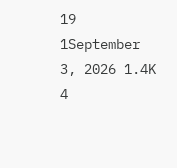19
1September 3, 2026 1.4K 4